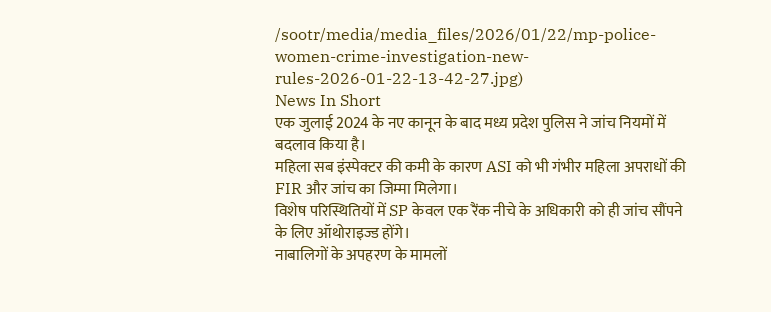/sootr/media/media_files/2026/01/22/mp-police-women-crime-investigation-new-rules-2026-01-22-13-42-27.jpg)
News In Short
एक जुलाई 2024 के नए कानून के बाद मध्य प्रदेश पुलिस ने जांच नियमों में बदलाव किया है।
महिला सब इंस्पेक्टर की कमी के कारण ASI को भी गंभीर महिला अपराधों की FIR और जांच का जिम्मा मिलेगा।
विशेष परिस्थितियों में SP केवल एक रैंक नीचे के अधिकारी को ही जांच सौंपने के लिए ऑथोराइज्ड होंगे।
नाबालिगों के अपहरण के मामलों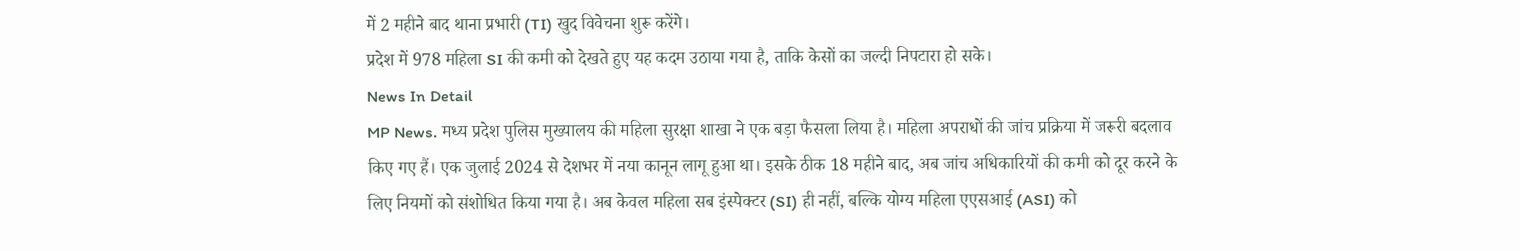में 2 महीने बाद थाना प्रभारी (TI) खुद विवेचना शुरू करेंगे।
प्रदेश में 978 महिला SI की कमी को देखते हुए यह कदम उठाया गया है, ताकि केसों का जल्दी निपटारा हो सके।
News In Detail
MP News. मध्य प्रदेश पुलिस मुख्यालय की महिला सुरक्षा शाखा ने एक बड़ा फैसला लिया है। महिला अपराधों की जांच प्रक्रिया में जरूरी बदलाव किए गए हैं। एक जुलाई 2024 से देशभर में नया कानून लागू हुआ था। इसके ठीक 18 महीने बाद, अब जांच अधिकारियों की कमी को दूर करने के लिए नियमों को संशोधित किया गया है। अब केवल महिला सब इंस्पेक्टर (SI) ही नहीं, बल्कि योग्य महिला एएसआई (ASI) को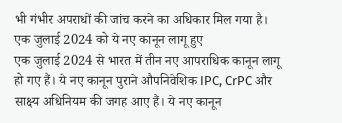भी गंभीर अपराधों की जांच करने का अधिकार मिल गया है।
एक जुलाई 2024 को ये नए कानून लागू हुए
एक जुलाई 2024 से भारत में तीन नए आपराधिक कानून लागू हो गए हैं। ये नए कानून पुराने औपनिवेशिक IPC, CrPC और साक्ष्य अधिनियम की जगह आए हैं। ये नए कानून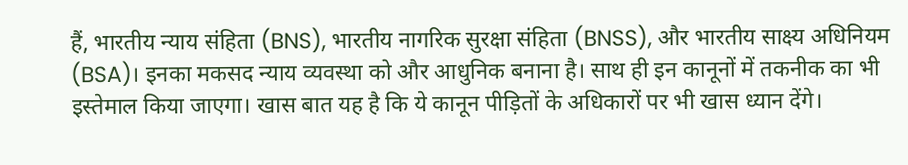हैं, भारतीय न्याय संहिता (BNS), भारतीय नागरिक सुरक्षा संहिता (BNSS), और भारतीय साक्ष्य अधिनियम (BSA)। इनका मकसद न्याय व्यवस्था को और आधुनिक बनाना है। साथ ही इन कानूनों में तकनीक का भी इस्तेमाल किया जाएगा। खास बात यह है कि ये कानून पीड़ितों के अधिकारों पर भी खास ध्यान देंगे।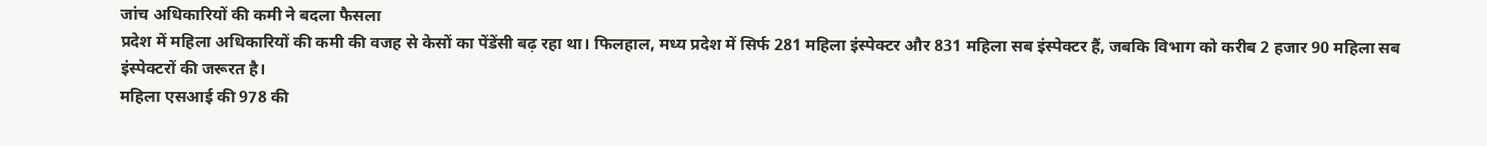जांच अधिकारियों की कमी ने बदला फैसला
प्रदेश में महिला अधिकारियों की कमी की वजह से केसों का पेंडेंसी बढ़ रहा था। फिलहाल, मध्य प्रदेश में सिर्फ 281 महिला इंस्पेक्टर और 831 महिला सब इंस्पेक्टर हैं, जबकि विभाग को करीब 2 हजार 90 महिला सब इंस्पेक्टरों की जरूरत है।
महिला एसआई की 978 की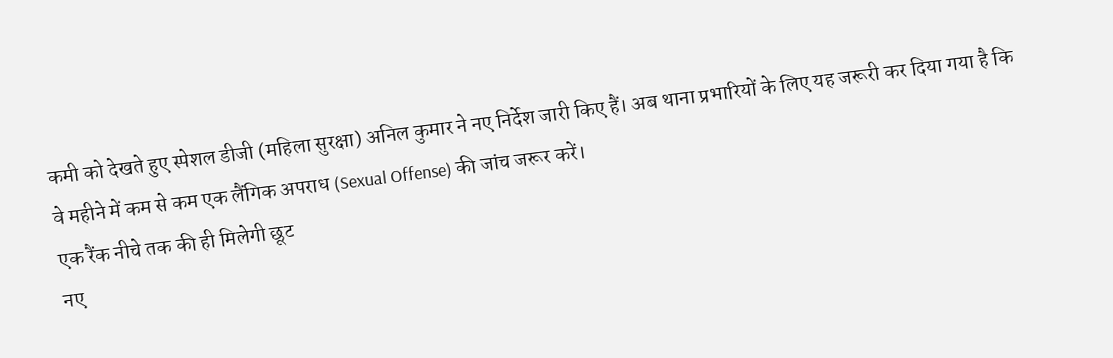कमी को देखते हुए स्पेशल डीजी (महिला सुरक्षा) अनिल कुमार ने नए निर्देश जारी किए हैं। अब थाना प्रभारियों के लिए यह जरूरी कर दिया गया है कि वे महीने में कम से कम एक लैंगिक अपराध (Sexual Offense) की जांच जरूर करें।
एक रैंक नीचे तक की ही मिलेगी छूट
नए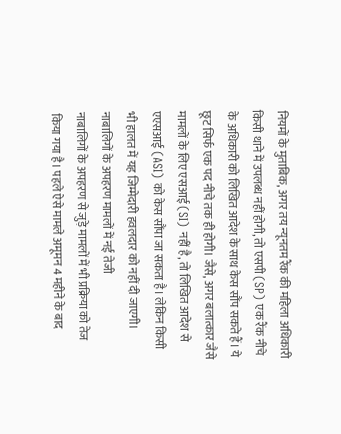नियमों के मुताबिक, अगर तय न्यूनतम रैंक की महिला अधिकारी किसी थाने में उपलब्ध नहीं होगी, तो एसपी (SP) एक रैंक नीचे के अधिकारी को लिखित आदेश के साथ केस सौंप सकते हैं। ये छूट सिर्फ एक पद नीचे तक ही होगी। जैसे, अगर बलात्कार जैसे मामलों के लिए एसआई (SI) नहीं है, तो लिखित आदेश से एएसआई (ASI) को केस सौंपा जा सकता है। लेकिन किसी भी हालत में यह जिम्मेदारी हवलदार को नहीं दी जाएगी।
नाबालिगों के अपहरण मामलों में नई तेजी
नाबालिगों के अपहरण से जुड़े मामलों में भी प्रक्रिया को तेज किया गया है। पहले ऐसे मामले अमूमन 4 महीने के बाद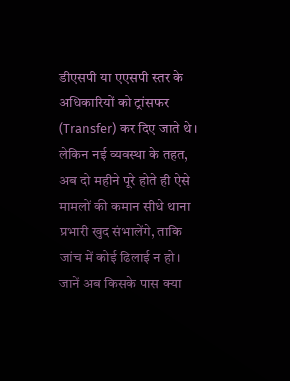डीएसपी या एएसपी स्तर के अधिकारियों को ट्रांसफर (Transfer) कर दिए जाते थे। लेकिन नई व्यवस्था के तहत, अब दो महीने पूरे होते ही ऐसे मामलों की कमान सीधे थाना प्रभारी खुद संभालेंगे, ताकि जांच में कोई ढिलाई न हो।
जानें अब किसके पास क्या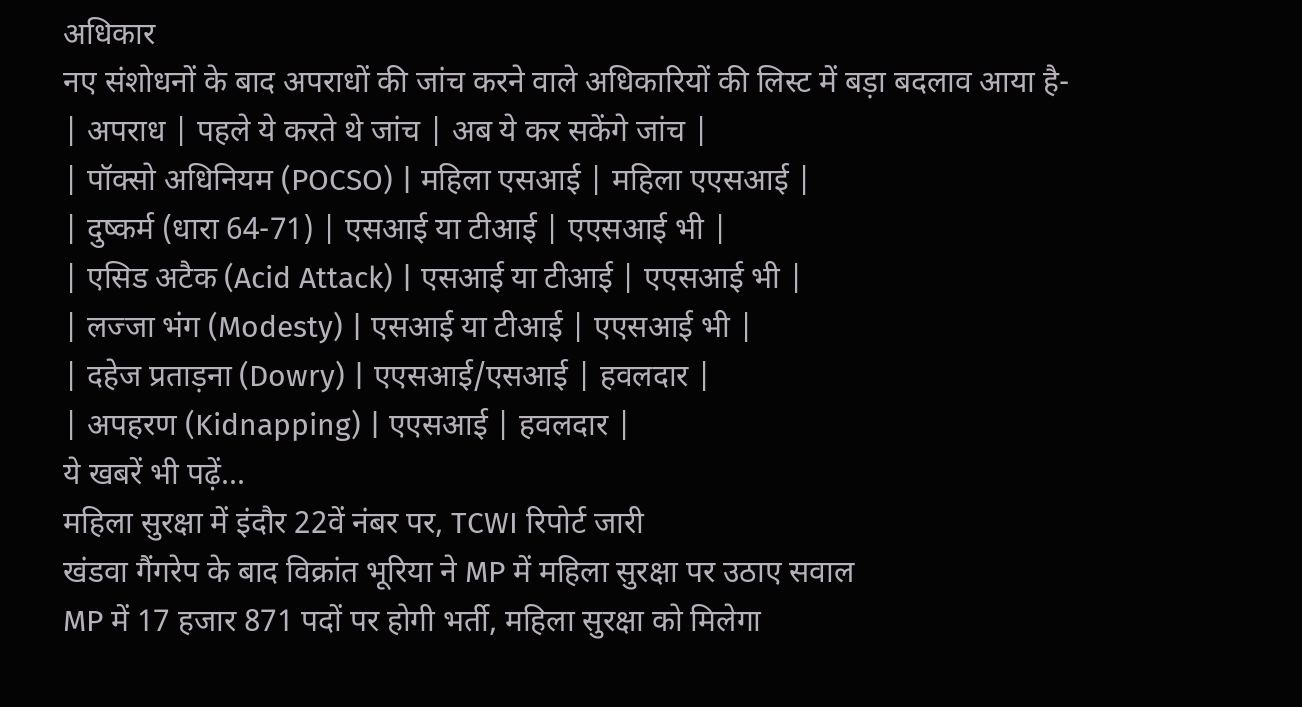अधिकार
नए संशोधनों के बाद अपराधों की जांच करने वाले अधिकारियों की लिस्ट में बड़ा बदलाव आया है-
| अपराध | पहले ये करते थे जांच | अब ये कर सकेंगे जांच |
| पॉक्सो अधिनियम (POCSO) | महिला एसआई | महिला एएसआई |
| दुष्कर्म (धारा 64-71) | एसआई या टीआई | एएसआई भी |
| एसिड अटैक (Acid Attack) | एसआई या टीआई | एएसआई भी |
| लज्जा भंग (Modesty) | एसआई या टीआई | एएसआई भी |
| दहेज प्रताड़ना (Dowry) | एएसआई/एसआई | हवलदार |
| अपहरण (Kidnapping) | एएसआई | हवलदार |
ये खबरें भी पढ़ें...
महिला सुरक्षा में इंदौर 22वें नंबर पर, TCWI रिपोर्ट जारी
खंडवा गैंगरेप के बाद विक्रांत भूरिया ने MP में महिला सुरक्षा पर उठाए सवाल
MP में 17 हजार 871 पदों पर होगी भर्ती, महिला सुरक्षा को मिलेगा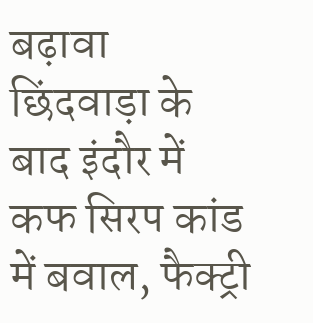बढ़ावा
छिंदवाड़ा के बाद इंदौर में कफ सिरप कांड में बवाल, फैक्ट्री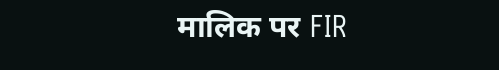मालिक पर FIR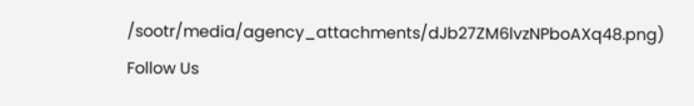/sootr/media/agency_attachments/dJb27ZM6lvzNPboAXq48.png)
Follow Us